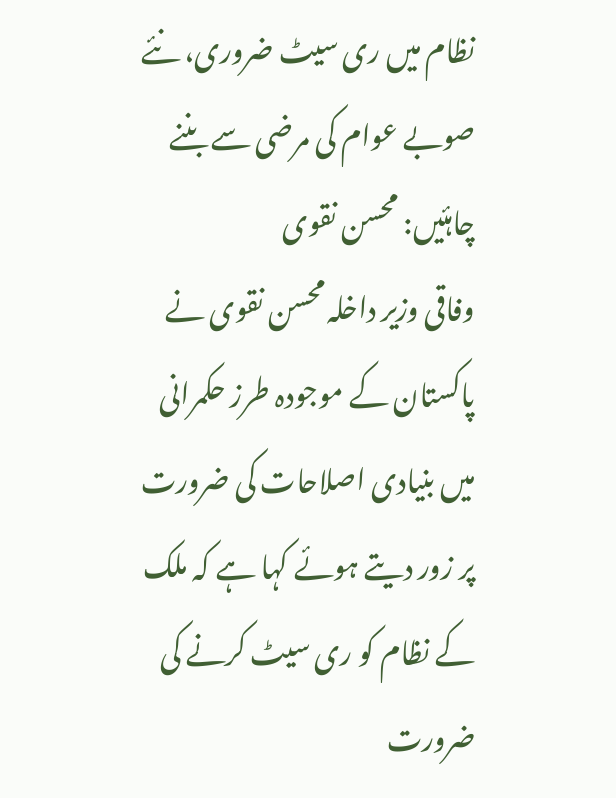نظام میں ری سیٹ ضروری، نئے صوبے عوام کی مرضی سے بننے چاہئیں: محسن نقوی
وفاقی وزیر داخلہ محسن نقوی نے پاکستان کے موجودہ طرز حکمرانی میں بنیادی اصلاحات کی ضرورت پر زور دیتے ہوئے کہا ہے کہ ملک کے نظام کو ری سیٹ کرنے کی ضرورت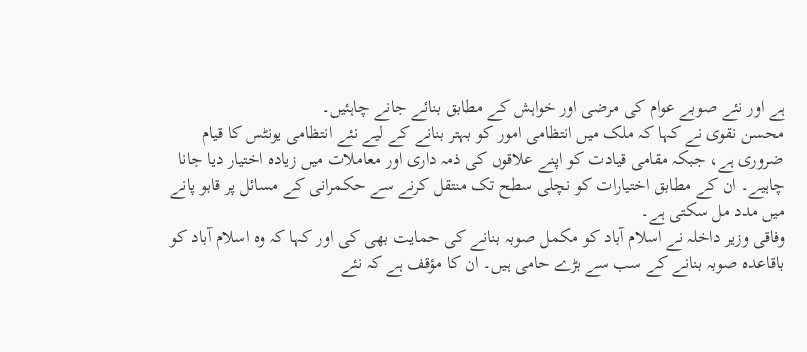ہے اور نئے صوبے عوام کی مرضی اور خواہش کے مطابق بنائے جانے چاہئیں۔
محسن نقوی نے کہا کہ ملک میں انتظامی امور کو بہتر بنانے کے لیے نئے انتظامی یونٹس کا قیام ضروری ہے، جبکہ مقامی قیادت کو اپنے علاقوں کی ذمہ داری اور معاملات میں زیادہ اختیار دیا جانا چاہیے۔ ان کے مطابق اختیارات کو نچلی سطح تک منتقل کرنے سے حکمرانی کے مسائل پر قابو پانے میں مدد مل سکتی ہے۔
وفاقی وزیر داخلہ نے اسلام آباد کو مکمل صوبہ بنانے کی حمایت بھی کی اور کہا کہ وہ اسلام آباد کو باقاعدہ صوبہ بنانے کے سب سے بڑے حامی ہیں۔ ان کا مؤقف ہے کہ نئے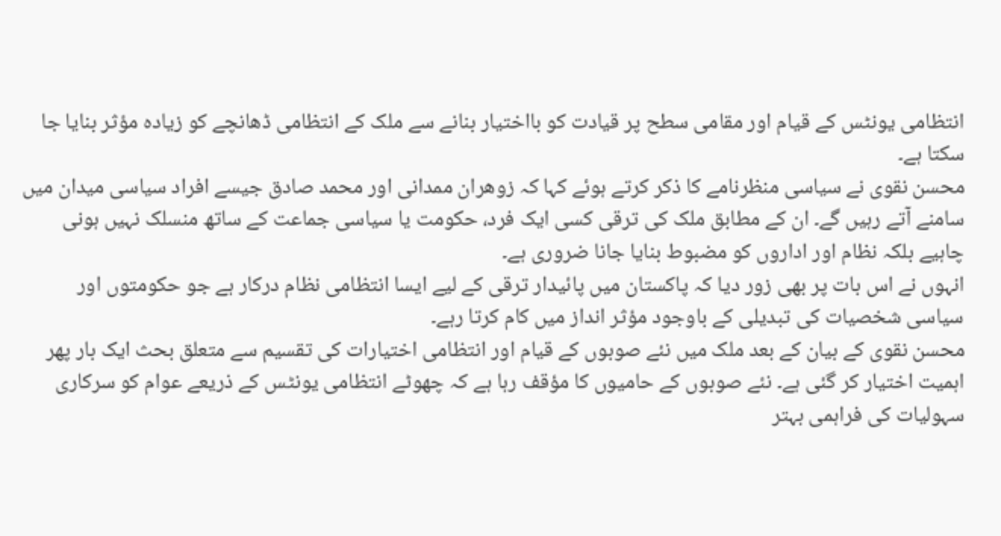انتظامی یونٹس کے قیام اور مقامی سطح پر قیادت کو بااختیار بنانے سے ملک کے انتظامی ڈھانچے کو زیادہ مؤثر بنایا جا سکتا ہے۔
محسن نقوی نے سیاسی منظرنامے کا ذکر کرتے ہوئے کہا کہ زوھران ممدانی اور محمد صادق جیسے افراد سیاسی میدان میں سامنے آتے رہیں گے۔ ان کے مطابق ملک کی ترقی کسی ایک فرد، حکومت یا سیاسی جماعت کے ساتھ منسلک نہیں ہونی چاہیے بلکہ نظام اور اداروں کو مضبوط بنایا جانا ضروری ہے۔
انہوں نے اس بات پر بھی زور دیا کہ پاکستان میں پائیدار ترقی کے لیے ایسا انتظامی نظام درکار ہے جو حکومتوں اور سیاسی شخصیات کی تبدیلی کے باوجود مؤثر انداز میں کام کرتا رہے۔
محسن نقوی کے بیان کے بعد ملک میں نئے صوبوں کے قیام اور انتظامی اختیارات کی تقسیم سے متعلق بحث ایک بار پھر اہمیت اختیار کر گئی ہے۔ نئے صوبوں کے حامیوں کا مؤقف رہا ہے کہ چھوٹے انتظامی یونٹس کے ذریعے عوام کو سرکاری سہولیات کی فراہمی بہتر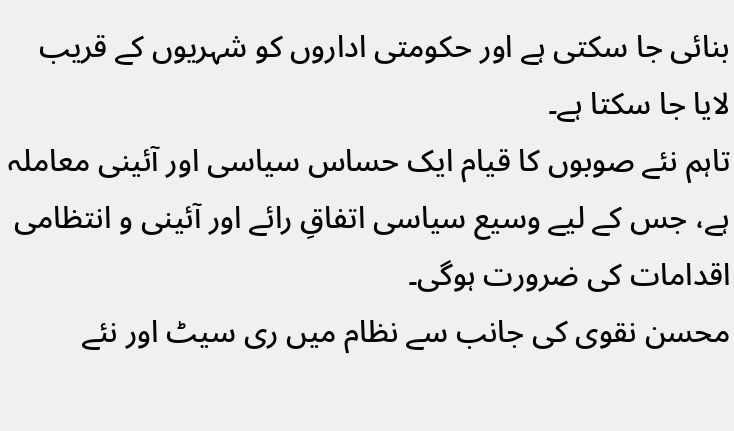بنائی جا سکتی ہے اور حکومتی اداروں کو شہریوں کے قریب لایا جا سکتا ہے۔
تاہم نئے صوبوں کا قیام ایک حساس سیاسی اور آئینی معاملہ ہے، جس کے لیے وسیع سیاسی اتفاقِ رائے اور آئینی و انتظامی اقدامات کی ضرورت ہوگی۔
محسن نقوی کی جانب سے نظام میں ری سیٹ اور نئے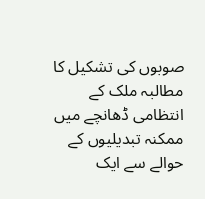صوبوں کی تشکیل کا مطالبہ ملک کے انتظامی ڈھانچے میں ممکنہ تبدیلیوں کے حوالے سے ایک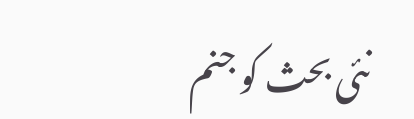نئی بحث کو جنم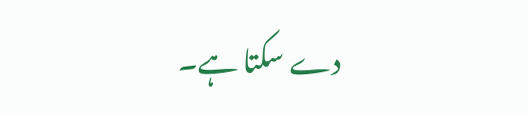دے سکتا ہے۔